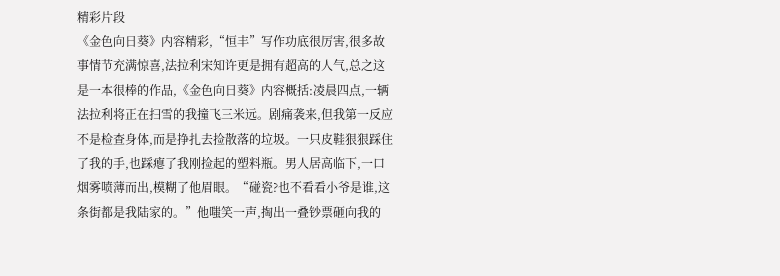精彩片段
《金色向日葵》内容精彩,“恒丰”写作功底很厉害,很多故事情节充满惊喜,法拉利宋知许更是拥有超高的人气,总之这是一本很棒的作品,《金色向日葵》内容概括:凌晨四点,一辆法拉利将正在扫雪的我撞飞三米远。剧痛袭来,但我第一反应不是检查身体,而是挣扎去捡散落的垃圾。一只皮鞋狠狠踩住了我的手,也踩瘪了我刚捡起的塑料瓶。男人居高临下,一口烟雾喷薄而出,模糊了他眉眼。“碰瓷?也不看看小爷是谁,这条街都是我陆家的。”他嗤笑一声,掏出一叠钞票砸向我的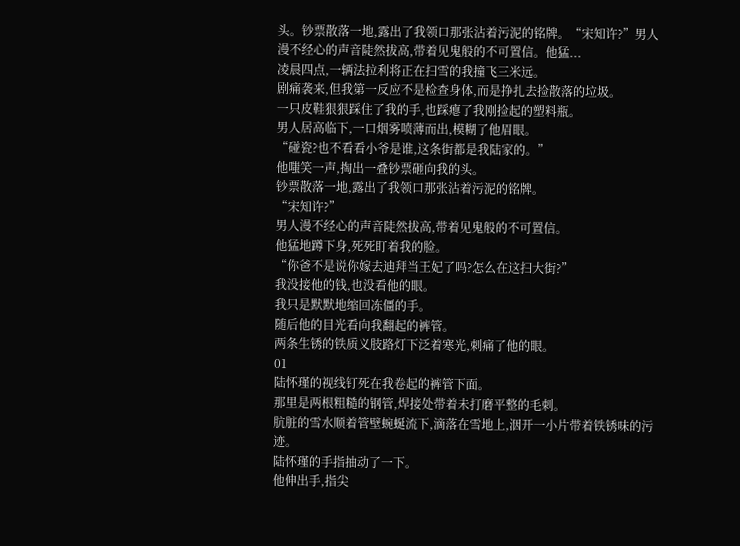头。钞票散落一地,露出了我领口那张沾着污泥的铭牌。“宋知许?”男人漫不经心的声音陡然拔高,带着见鬼般的不可置信。他猛...
凌晨四点,一辆法拉利将正在扫雪的我撞飞三米远。
剧痛袭来,但我第一反应不是检查身体,而是挣扎去捡散落的垃圾。
一只皮鞋狠狠踩住了我的手,也踩瘪了我刚捡起的塑料瓶。
男人居高临下,一口烟雾喷薄而出,模糊了他眉眼。
“碰瓷?也不看看小爷是谁,这条街都是我陆家的。”
他嗤笑一声,掏出一叠钞票砸向我的头。
钞票散落一地,露出了我领口那张沾着污泥的铭牌。
“宋知许?”
男人漫不经心的声音陡然拔高,带着见鬼般的不可置信。
他猛地蹲下身,死死盯着我的脸。
“你爸不是说你嫁去迪拜当王妃了吗?怎么在这扫大街?”
我没接他的钱,也没看他的眼。
我只是默默地缩回冻僵的手。
随后他的目光看向我翻起的裤管。
两条生锈的铁质义肢路灯下泛着寒光,刺痛了他的眼。
01
陆怀瑾的视线钉死在我卷起的裤管下面。
那里是两根粗糙的钢管,焊接处带着未打磨平整的毛刺。
肮脏的雪水顺着管壁蜿蜒流下,滴落在雪地上,洇开一小片带着铁锈味的污迹。
陆怀瑾的手指抽动了一下。
他伸出手,指尖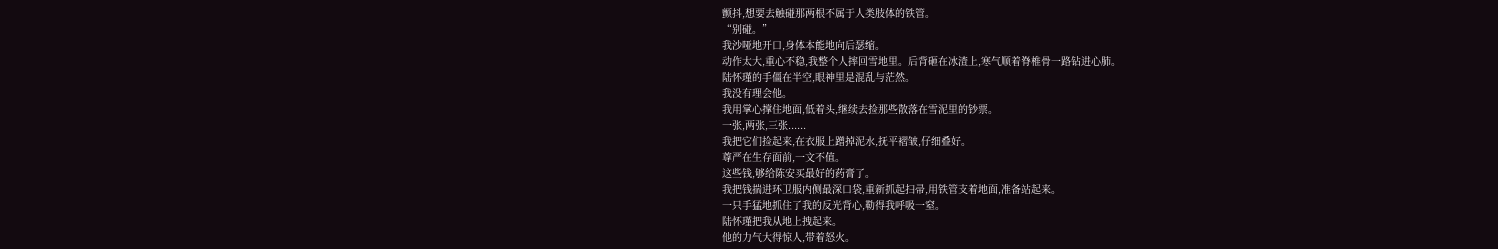颤抖,想要去触碰那两根不属于人类肢体的铁管。
“别碰。”
我沙哑地开口,身体本能地向后瑟缩。
动作太大,重心不稳,我整个人摔回雪地里。后背砸在冰渣上,寒气顺着脊椎骨一路钻进心肺。
陆怀瑾的手僵在半空,眼神里是混乱与茫然。
我没有理会他。
我用掌心撑住地面,低着头,继续去捡那些散落在雪泥里的钞票。
一张,两张,三张......
我把它们捡起来,在衣服上蹭掉泥水,抚平褶皱,仔细叠好。
尊严在生存面前,一文不值。
这些钱,够给陈安买最好的药膏了。
我把钱揣进环卫服内侧最深口袋,重新抓起扫帚,用铁管支着地面,准备站起来。
一只手猛地抓住了我的反光背心,勒得我呼吸一窒。
陆怀瑾把我从地上拽起来。
他的力气大得惊人,带着怒火。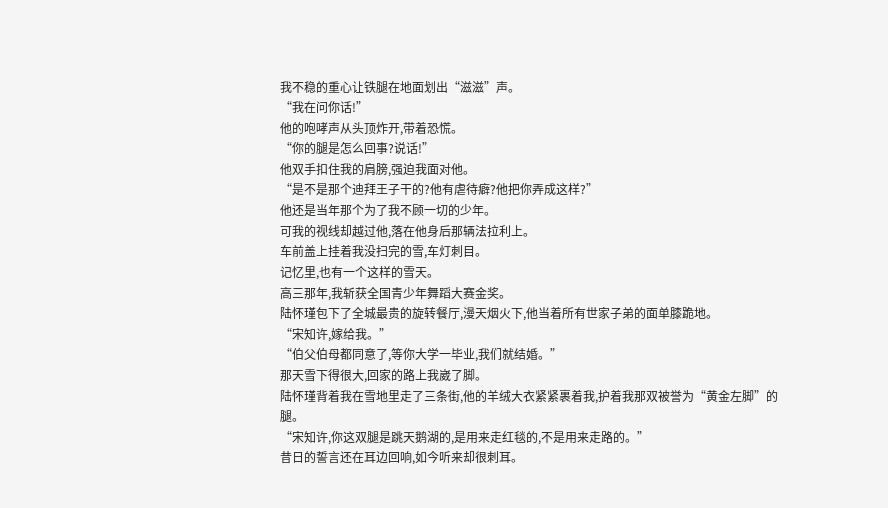我不稳的重心让铁腿在地面划出“滋滋”声。
“我在问你话!”
他的咆哮声从头顶炸开,带着恐慌。
“你的腿是怎么回事?说话!”
他双手扣住我的肩膀,强迫我面对他。
“是不是那个迪拜王子干的?他有虐待癖?他把你弄成这样?”
他还是当年那个为了我不顾一切的少年。
可我的视线却越过他,落在他身后那辆法拉利上。
车前盖上挂着我没扫完的雪,车灯刺目。
记忆里,也有一个这样的雪天。
高三那年,我斩获全国青少年舞蹈大赛金奖。
陆怀瑾包下了全城最贵的旋转餐厅,漫天烟火下,他当着所有世家子弟的面单膝跪地。
“宋知许,嫁给我。”
“伯父伯母都同意了,等你大学一毕业,我们就结婚。”
那天雪下得很大,回家的路上我崴了脚。
陆怀瑾背着我在雪地里走了三条街,他的羊绒大衣紧紧裹着我,护着我那双被誉为“黄金左脚”的腿。
“宋知许,你这双腿是跳天鹅湖的,是用来走红毯的,不是用来走路的。”
昔日的誓言还在耳边回响,如今听来却很刺耳。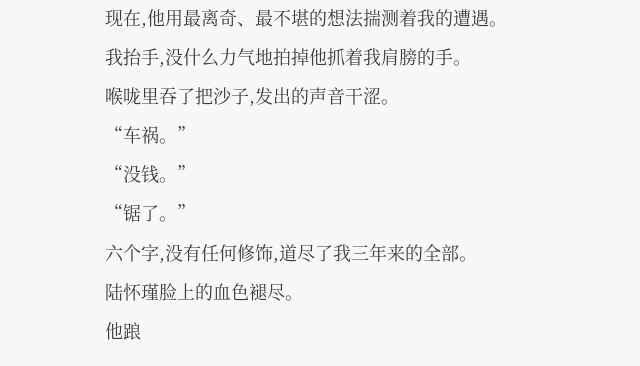现在,他用最离奇、最不堪的想法揣测着我的遭遇。
我抬手,没什么力气地拍掉他抓着我肩膀的手。
喉咙里吞了把沙子,发出的声音干涩。
“车祸。”
“没钱。”
“锯了。”
六个字,没有任何修饰,道尽了我三年来的全部。
陆怀瑾脸上的血色褪尽。
他踉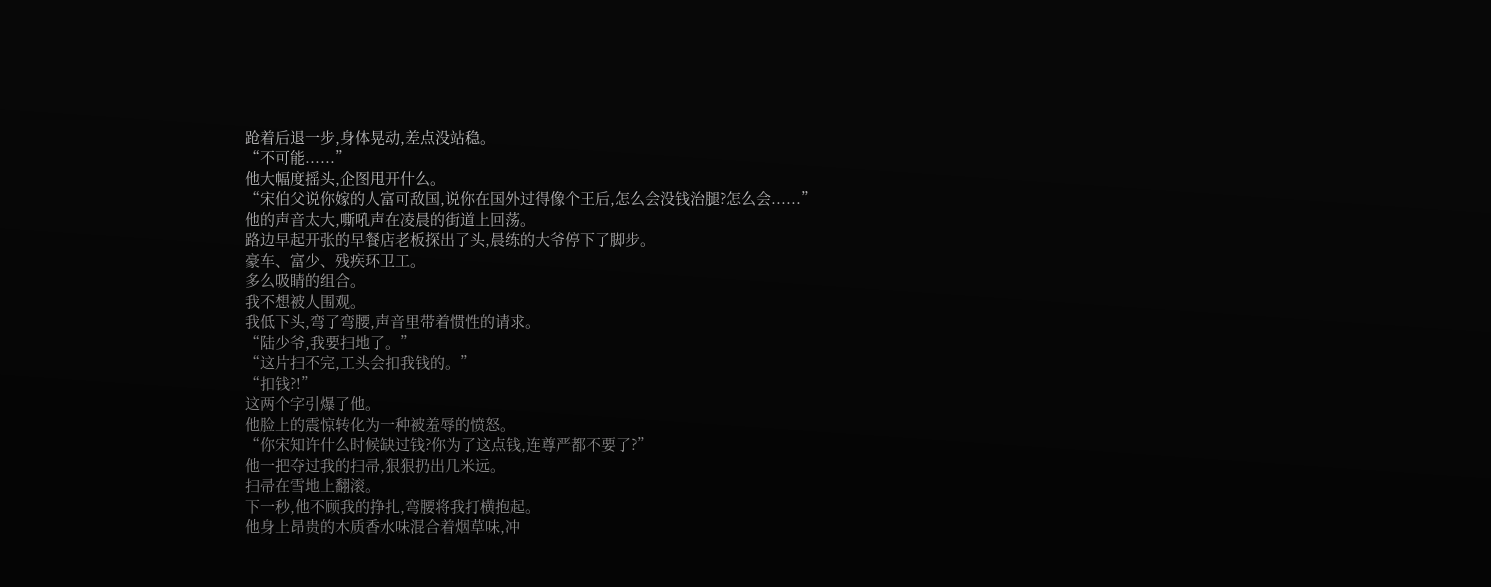跄着后退一步,身体晃动,差点没站稳。
“不可能......”
他大幅度摇头,企图甩开什么。
“宋伯父说你嫁的人富可敌国,说你在国外过得像个王后,怎么会没钱治腿?怎么会......”
他的声音太大,嘶吼声在凌晨的街道上回荡。
路边早起开张的早餐店老板探出了头,晨练的大爷停下了脚步。
豪车、富少、残疾环卫工。
多么吸睛的组合。
我不想被人围观。
我低下头,弯了弯腰,声音里带着惯性的请求。
“陆少爷,我要扫地了。”
“这片扫不完,工头会扣我钱的。”
“扣钱?!”
这两个字引爆了他。
他脸上的震惊转化为一种被羞辱的愤怒。
“你宋知许什么时候缺过钱?你为了这点钱,连尊严都不要了?”
他一把夺过我的扫帚,狠狠扔出几米远。
扫帚在雪地上翻滚。
下一秒,他不顾我的挣扎,弯腰将我打横抱起。
他身上昂贵的木质香水味混合着烟草味,冲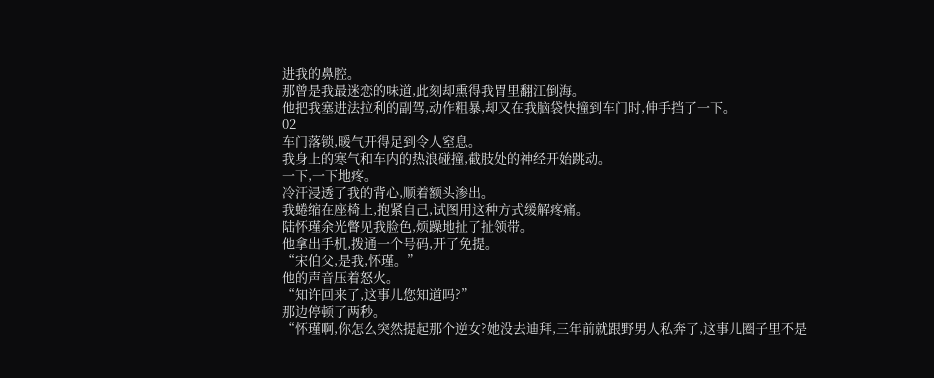进我的鼻腔。
那曾是我最迷恋的味道,此刻却熏得我胃里翻江倒海。
他把我塞进法拉利的副驾,动作粗暴,却又在我脑袋快撞到车门时,伸手挡了一下。
02
车门落锁,暖气开得足到令人窒息。
我身上的寒气和车内的热浪碰撞,截肢处的神经开始跳动。
一下,一下地疼。
冷汗浸透了我的背心,顺着额头渗出。
我蜷缩在座椅上,抱紧自己,试图用这种方式缓解疼痛。
陆怀瑾余光瞥见我脸色,烦躁地扯了扯领带。
他拿出手机,拨通一个号码,开了免提。
“宋伯父,是我,怀瑾。”
他的声音压着怒火。
“知许回来了,这事儿您知道吗?”
那边停顿了两秒。
“怀瑾啊,你怎么突然提起那个逆女?她没去迪拜,三年前就跟野男人私奔了,这事儿圈子里不是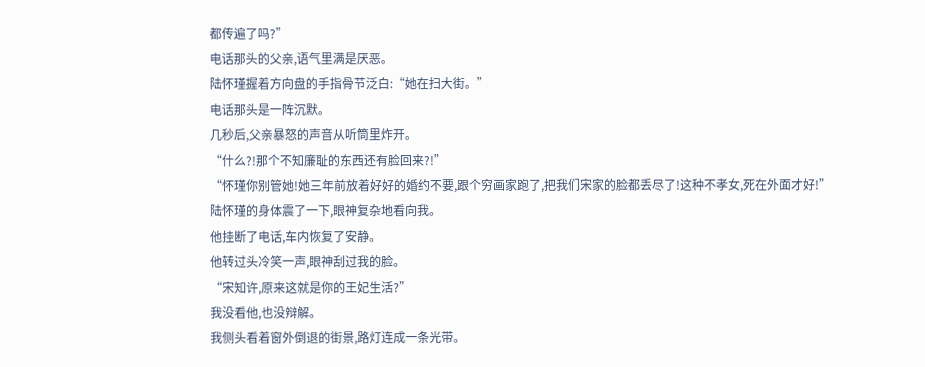都传遍了吗?”
电话那头的父亲,语气里满是厌恶。
陆怀瑾握着方向盘的手指骨节泛白:“她在扫大街。”
电话那头是一阵沉默。
几秒后,父亲暴怒的声音从听筒里炸开。
“什么?!那个不知廉耻的东西还有脸回来?!”
“怀瑾你别管她!她三年前放着好好的婚约不要,跟个穷画家跑了,把我们宋家的脸都丢尽了!这种不孝女,死在外面才好!”
陆怀瑾的身体震了一下,眼神复杂地看向我。
他挂断了电话,车内恢复了安静。
他转过头冷笑一声,眼神刮过我的脸。
“宋知许,原来这就是你的王妃生活?”
我没看他,也没辩解。
我侧头看着窗外倒退的街景,路灯连成一条光带。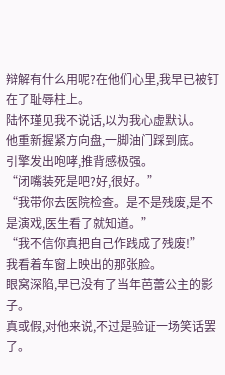辩解有什么用呢?在他们心里,我早已被钉在了耻辱柱上。
陆怀瑾见我不说话,以为我心虚默认。
他重新握紧方向盘,一脚油门踩到底。
引擎发出咆哮,推背感极强。
“闭嘴装死是吧?好,很好。”
“我带你去医院检查。是不是残废,是不是演戏,医生看了就知道。”
“我不信你真把自己作践成了残废!”
我看着车窗上映出的那张脸。
眼窝深陷,早已没有了当年芭蕾公主的影子。
真或假,对他来说,不过是验证一场笑话罢了。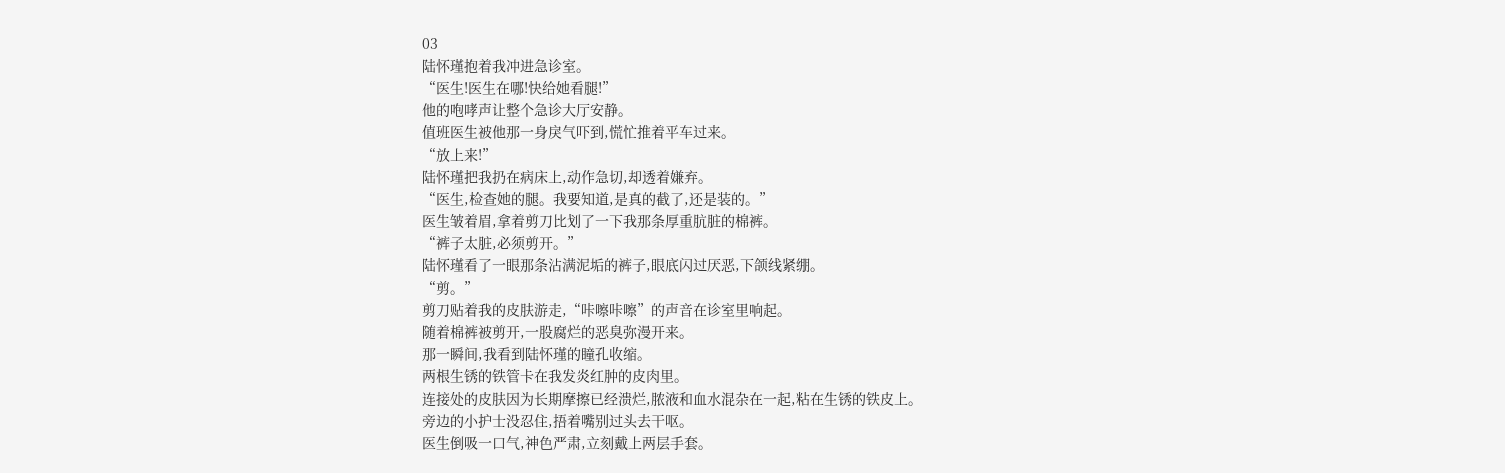03
陆怀瑾抱着我冲进急诊室。
“医生!医生在哪!快给她看腿!”
他的咆哮声让整个急诊大厅安静。
值班医生被他那一身戾气吓到,慌忙推着平车过来。
“放上来!”
陆怀瑾把我扔在病床上,动作急切,却透着嫌弃。
“医生,检查她的腿。我要知道,是真的截了,还是装的。”
医生皱着眉,拿着剪刀比划了一下我那条厚重肮脏的棉裤。
“裤子太脏,必须剪开。”
陆怀瑾看了一眼那条沾满泥垢的裤子,眼底闪过厌恶,下颌线紧绷。
“剪。”
剪刀贴着我的皮肤游走,“咔嚓咔嚓”的声音在诊室里响起。
随着棉裤被剪开,一股腐烂的恶臭弥漫开来。
那一瞬间,我看到陆怀瑾的瞳孔收缩。
两根生锈的铁管卡在我发炎红肿的皮肉里。
连接处的皮肤因为长期摩擦已经溃烂,脓液和血水混杂在一起,粘在生锈的铁皮上。
旁边的小护士没忍住,捂着嘴别过头去干呕。
医生倒吸一口气,神色严肃,立刻戴上两层手套。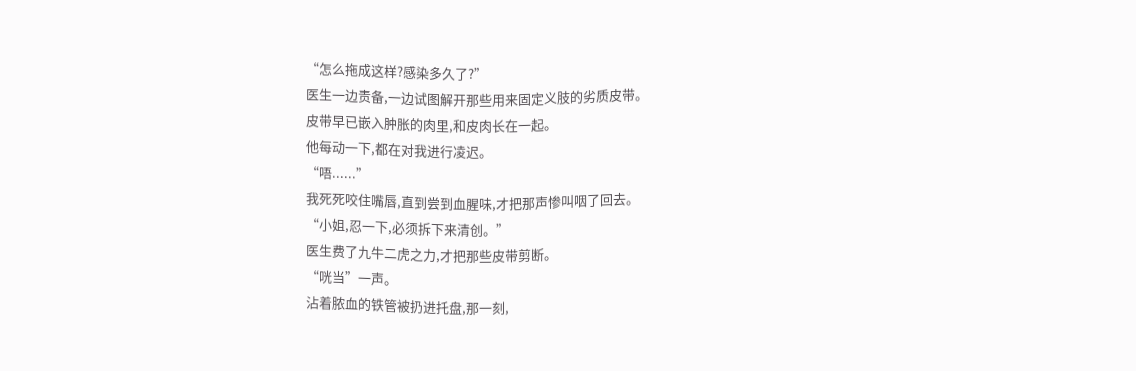“怎么拖成这样?感染多久了?”
医生一边责备,一边试图解开那些用来固定义肢的劣质皮带。
皮带早已嵌入肿胀的肉里,和皮肉长在一起。
他每动一下,都在对我进行凌迟。
“唔......”
我死死咬住嘴唇,直到尝到血腥味,才把那声惨叫咽了回去。
“小姐,忍一下,必须拆下来清创。”
医生费了九牛二虎之力,才把那些皮带剪断。
“咣当”一声。
沾着脓血的铁管被扔进托盘,那一刻,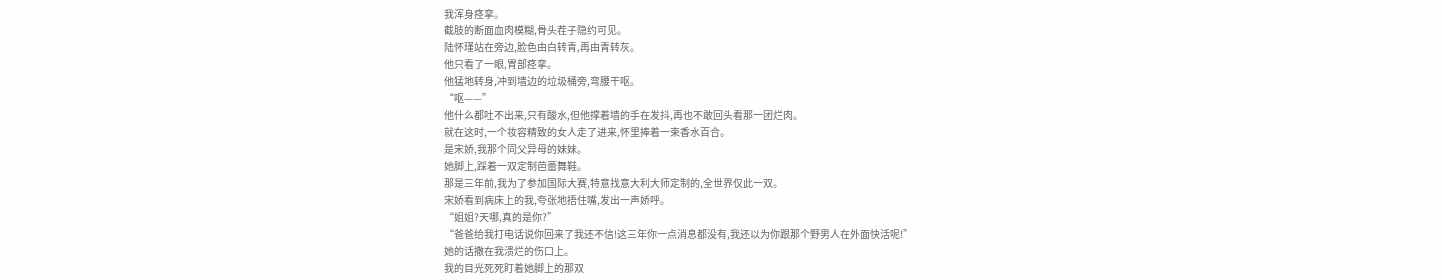我浑身痉挛。
截肢的断面血肉模糊,骨头茬子隐约可见。
陆怀瑾站在旁边,脸色由白转青,再由青转灰。
他只看了一眼,胃部痉挛。
他猛地转身,冲到墙边的垃圾桶旁,弯腰干呕。
“呕——”
他什么都吐不出来,只有酸水,但他撑着墙的手在发抖,再也不敢回头看那一团烂肉。
就在这时,一个妆容精致的女人走了进来,怀里捧着一束香水百合。
是宋娇,我那个同父异母的妹妹。
她脚上,踩着一双定制芭蕾舞鞋。
那是三年前,我为了参加国际大赛,特意找意大利大师定制的,全世界仅此一双。
宋娇看到病床上的我,夸张地捂住嘴,发出一声娇呼。
“姐姐?天哪,真的是你?”
“爸爸给我打电话说你回来了我还不信!这三年你一点消息都没有,我还以为你跟那个野男人在外面快活呢!”
她的话撒在我溃烂的伤口上。
我的目光死死盯着她脚上的那双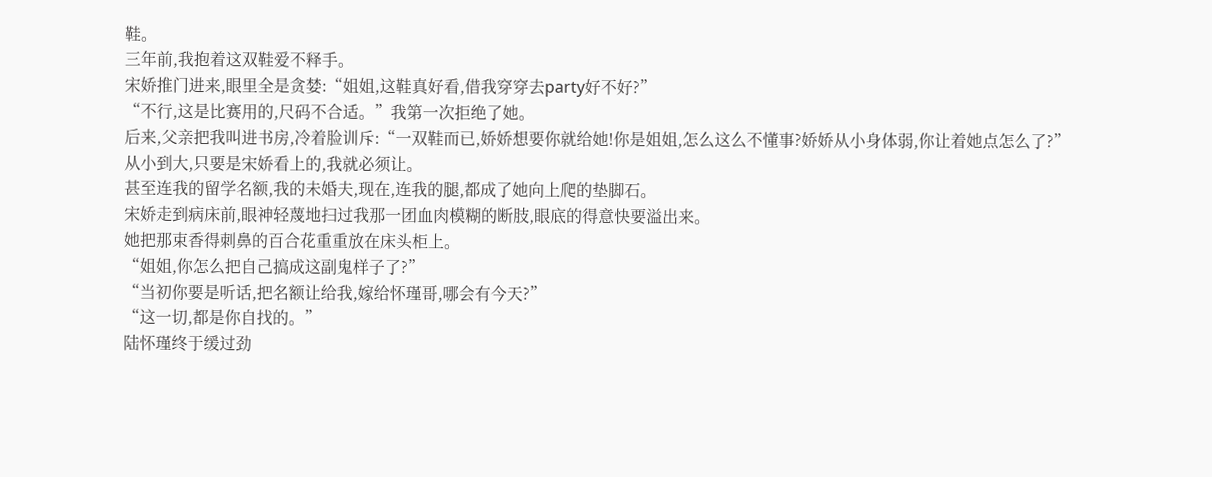鞋。
三年前,我抱着这双鞋爱不释手。
宋娇推门进来,眼里全是贪婪:“姐姐,这鞋真好看,借我穿穿去party好不好?”
“不行,这是比赛用的,尺码不合适。”我第一次拒绝了她。
后来,父亲把我叫进书房,冷着脸训斥:“一双鞋而已,娇娇想要你就给她!你是姐姐,怎么这么不懂事?娇娇从小身体弱,你让着她点怎么了?”
从小到大,只要是宋娇看上的,我就必须让。
甚至连我的留学名额,我的未婚夫,现在,连我的腿,都成了她向上爬的垫脚石。
宋娇走到病床前,眼神轻蔑地扫过我那一团血肉模糊的断肢,眼底的得意快要溢出来。
她把那束香得刺鼻的百合花重重放在床头柜上。
“姐姐,你怎么把自己搞成这副鬼样子了?”
“当初你要是听话,把名额让给我,嫁给怀瑾哥,哪会有今天?”
“这一切,都是你自找的。”
陆怀瑾终于缓过劲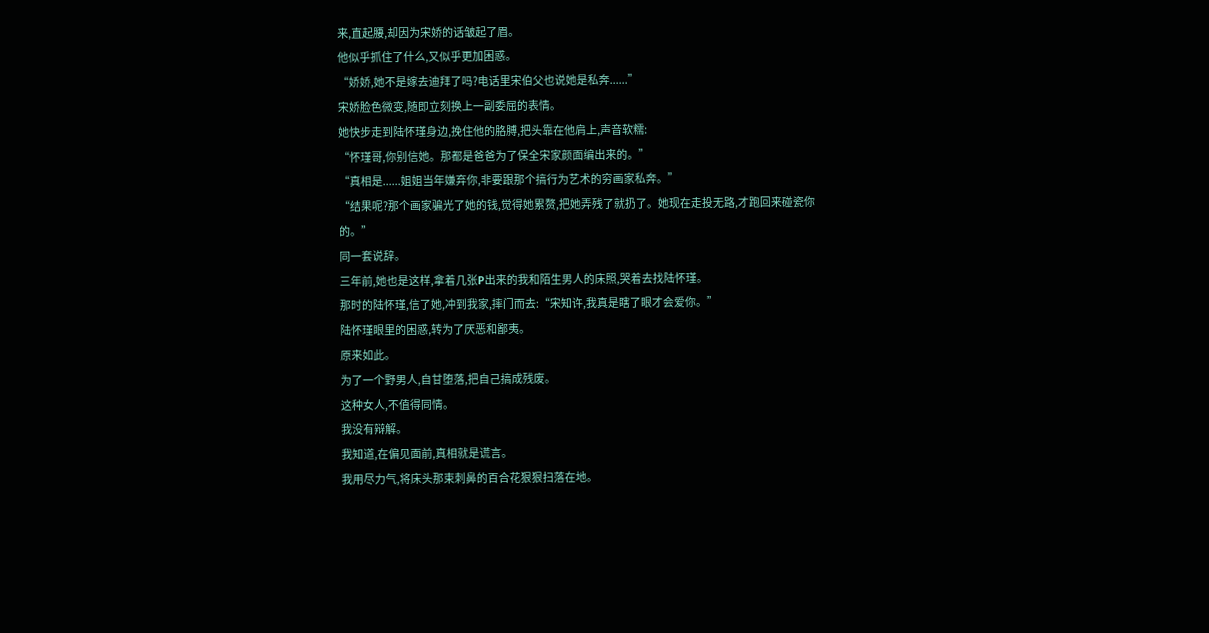来,直起腰,却因为宋娇的话皱起了眉。
他似乎抓住了什么,又似乎更加困惑。
“娇娇,她不是嫁去迪拜了吗?电话里宋伯父也说她是私奔......”
宋娇脸色微变,随即立刻换上一副委屈的表情。
她快步走到陆怀瑾身边,挽住他的胳膊,把头靠在他肩上,声音软糯:
“怀瑾哥,你别信她。那都是爸爸为了保全宋家颜面编出来的。”
“真相是......姐姐当年嫌弃你,非要跟那个搞行为艺术的穷画家私奔。”
“结果呢?那个画家骗光了她的钱,觉得她累赘,把她弄残了就扔了。她现在走投无路,才跑回来碰瓷你的。”
同一套说辞。
三年前,她也是这样,拿着几张P出来的我和陌生男人的床照,哭着去找陆怀瑾。
那时的陆怀瑾,信了她,冲到我家,摔门而去:“宋知许,我真是瞎了眼才会爱你。”
陆怀瑾眼里的困惑,转为了厌恶和鄙夷。
原来如此。
为了一个野男人,自甘堕落,把自己搞成残废。
这种女人,不值得同情。
我没有辩解。
我知道,在偏见面前,真相就是谎言。
我用尽力气,将床头那束刺鼻的百合花狠狠扫落在地。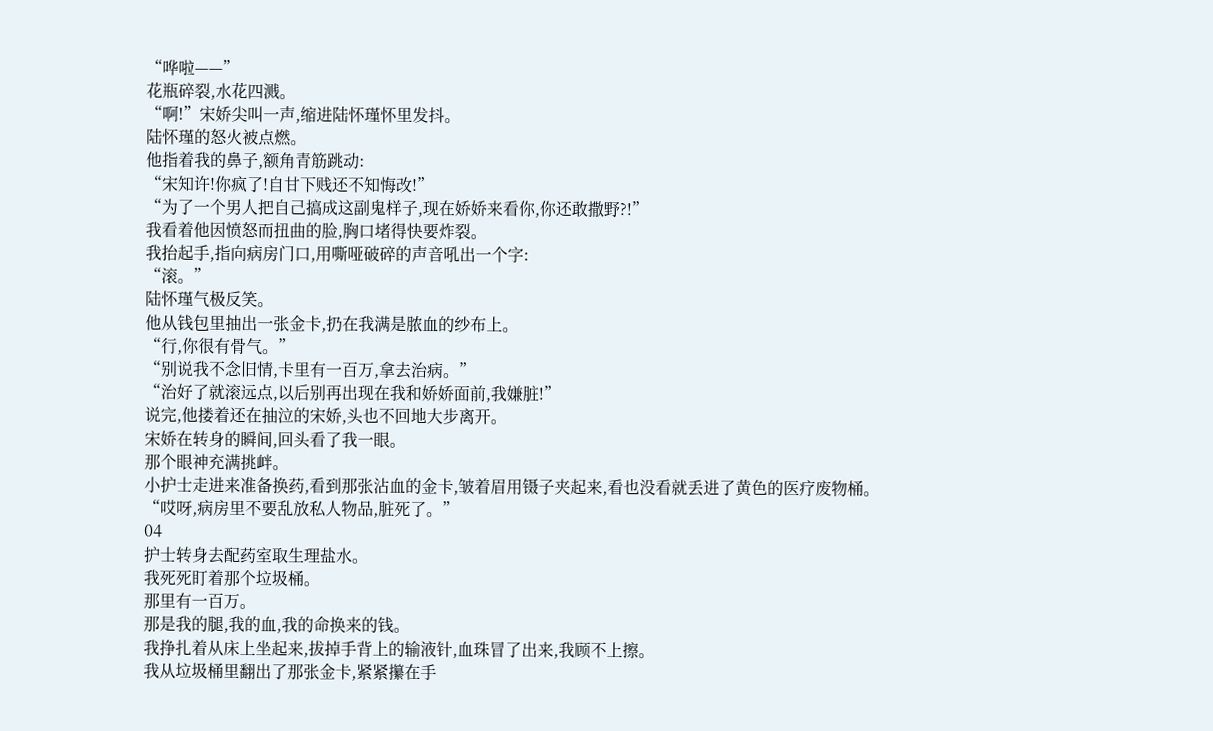“哗啦——”
花瓶碎裂,水花四溅。
“啊!”宋娇尖叫一声,缩进陆怀瑾怀里发抖。
陆怀瑾的怒火被点燃。
他指着我的鼻子,额角青筋跳动:
“宋知许!你疯了!自甘下贱还不知悔改!”
“为了一个男人把自己搞成这副鬼样子,现在娇娇来看你,你还敢撒野?!”
我看着他因愤怒而扭曲的脸,胸口堵得快要炸裂。
我抬起手,指向病房门口,用嘶哑破碎的声音吼出一个字:
“滚。”
陆怀瑾气极反笑。
他从钱包里抽出一张金卡,扔在我满是脓血的纱布上。
“行,你很有骨气。”
“别说我不念旧情,卡里有一百万,拿去治病。”
“治好了就滚远点,以后别再出现在我和娇娇面前,我嫌脏!”
说完,他搂着还在抽泣的宋娇,头也不回地大步离开。
宋娇在转身的瞬间,回头看了我一眼。
那个眼神充满挑衅。
小护士走进来准备换药,看到那张沾血的金卡,皱着眉用镊子夹起来,看也没看就丢进了黄色的医疗废物桶。
“哎呀,病房里不要乱放私人物品,脏死了。”
04
护士转身去配药室取生理盐水。
我死死盯着那个垃圾桶。
那里有一百万。
那是我的腿,我的血,我的命换来的钱。
我挣扎着从床上坐起来,拔掉手背上的输液针,血珠冒了出来,我顾不上擦。
我从垃圾桶里翻出了那张金卡,紧紧攥在手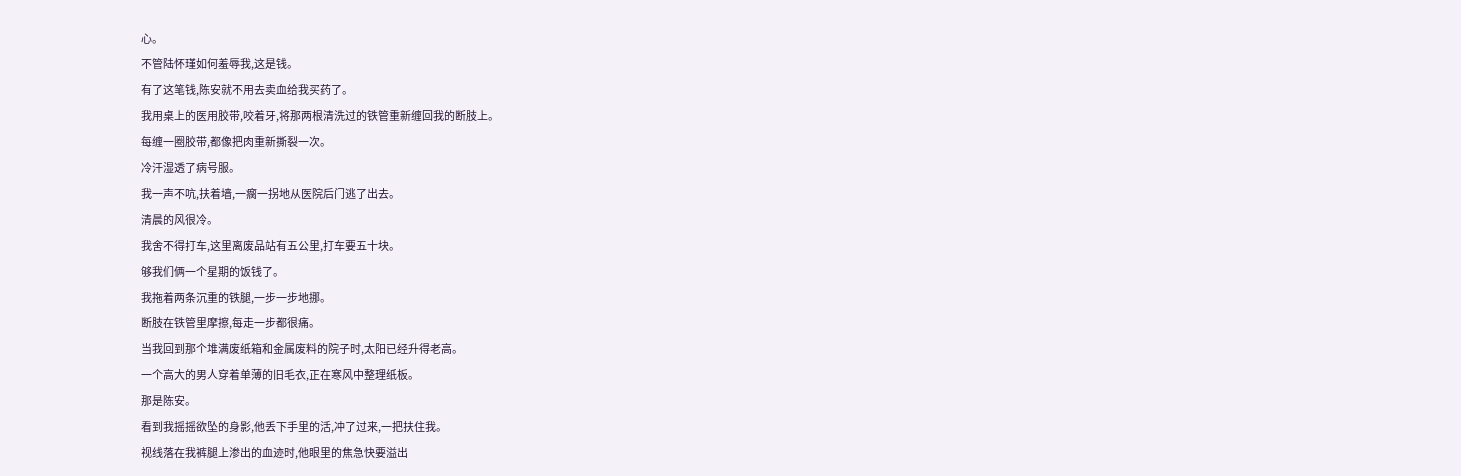心。
不管陆怀瑾如何羞辱我,这是钱。
有了这笔钱,陈安就不用去卖血给我买药了。
我用桌上的医用胶带,咬着牙,将那两根清洗过的铁管重新缠回我的断肢上。
每缠一圈胶带,都像把肉重新撕裂一次。
冷汗湿透了病号服。
我一声不吭,扶着墙,一瘸一拐地从医院后门逃了出去。
清晨的风很冷。
我舍不得打车,这里离废品站有五公里,打车要五十块。
够我们俩一个星期的饭钱了。
我拖着两条沉重的铁腿,一步一步地挪。
断肢在铁管里摩擦,每走一步都很痛。
当我回到那个堆满废纸箱和金属废料的院子时,太阳已经升得老高。
一个高大的男人穿着单薄的旧毛衣,正在寒风中整理纸板。
那是陈安。
看到我摇摇欲坠的身影,他丢下手里的活,冲了过来,一把扶住我。
视线落在我裤腿上渗出的血迹时,他眼里的焦急快要溢出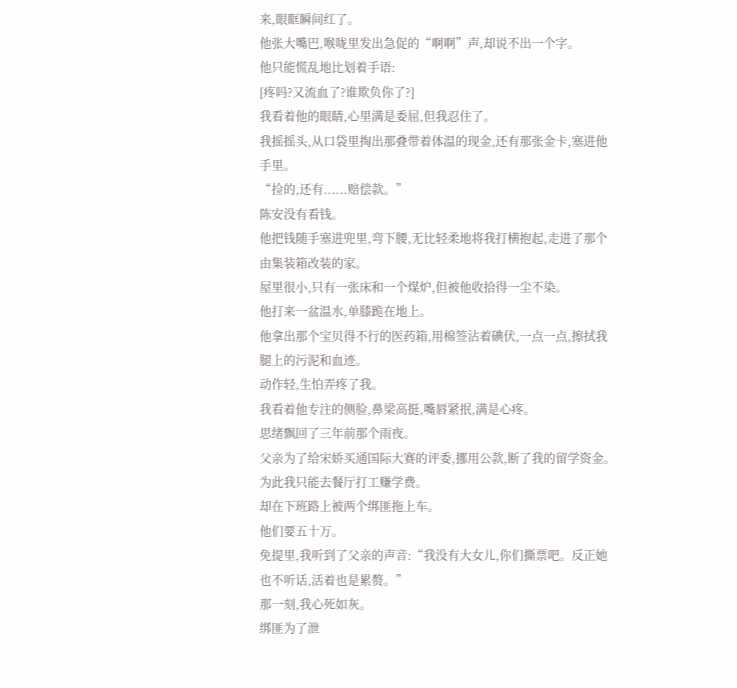来,眼眶瞬间红了。
他张大嘴巴,喉咙里发出急促的“啊啊”声,却说不出一个字。
他只能慌乱地比划着手语:
[疼吗?又流血了?谁欺负你了?]
我看着他的眼睛,心里满是委屈,但我忍住了。
我摇摇头,从口袋里掏出那叠带着体温的现金,还有那张金卡,塞进他手里。
“捡的,还有......赔偿款。”
陈安没有看钱。
他把钱随手塞进兜里,弯下腰,无比轻柔地将我打横抱起,走进了那个由集装箱改装的家。
屋里很小,只有一张床和一个煤炉,但被他收拾得一尘不染。
他打来一盆温水,单膝跪在地上。
他拿出那个宝贝得不行的医药箱,用棉签沾着碘伏,一点一点,擦拭我腿上的污泥和血迹。
动作轻,生怕弄疼了我。
我看着他专注的侧脸,鼻梁高挺,嘴唇紧抿,满是心疼。
思绪飘回了三年前那个雨夜。
父亲为了给宋娇买通国际大赛的评委,挪用公款,断了我的留学资金。
为此我只能去餐厅打工赚学费。
却在下班路上被两个绑匪拖上车。
他们要五十万。
免提里,我听到了父亲的声音:“我没有大女儿,你们撕票吧。反正她也不听话,活着也是累赘。”
那一刻,我心死如灰。
绑匪为了泄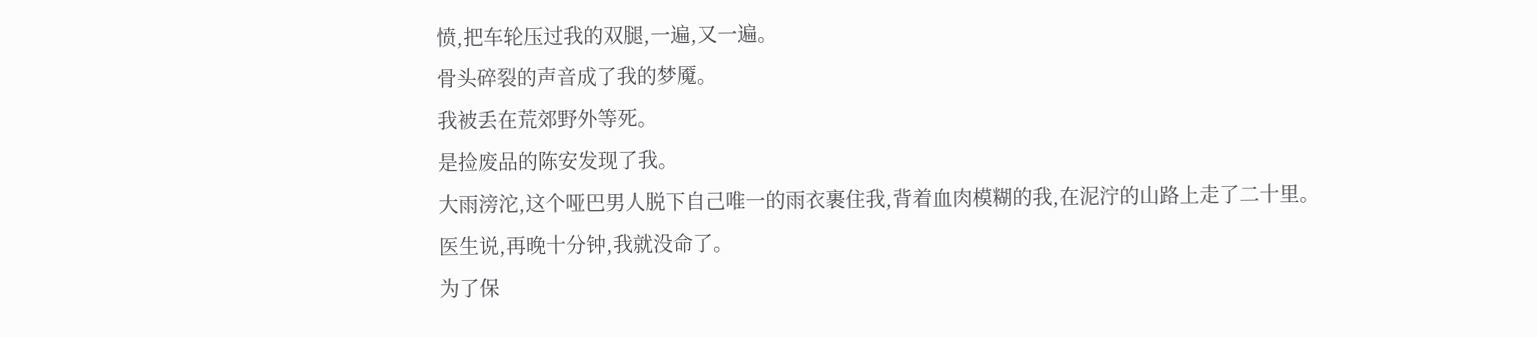愤,把车轮压过我的双腿,一遍,又一遍。
骨头碎裂的声音成了我的梦魇。
我被丢在荒郊野外等死。
是捡废品的陈安发现了我。
大雨滂沱,这个哑巴男人脱下自己唯一的雨衣裹住我,背着血肉模糊的我,在泥泞的山路上走了二十里。
医生说,再晚十分钟,我就没命了。
为了保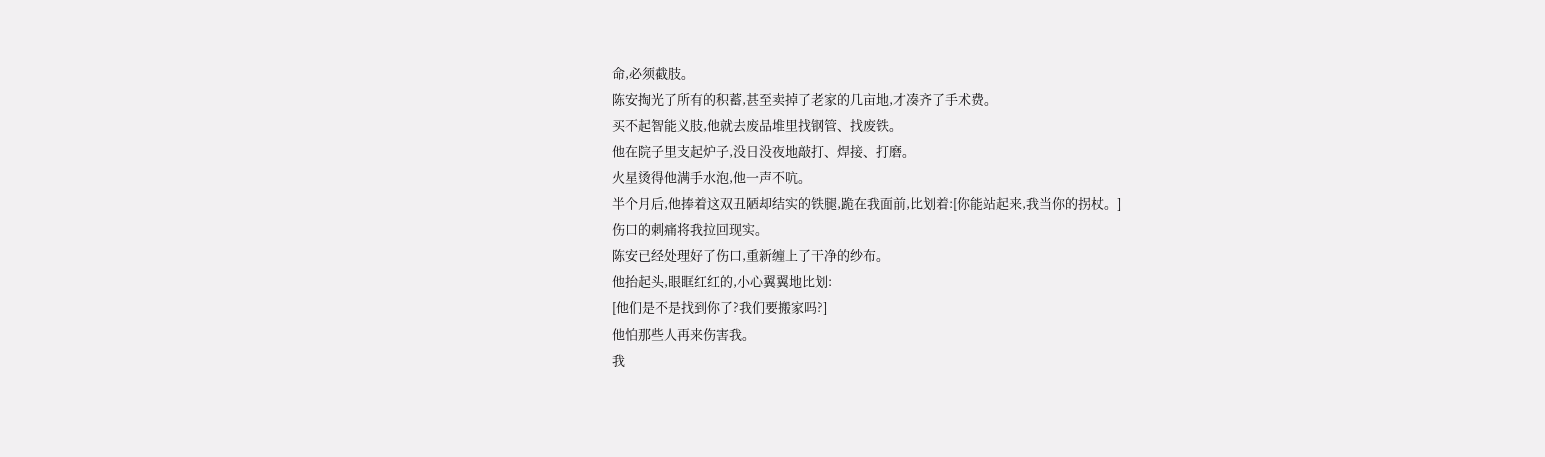命,必须截肢。
陈安掏光了所有的积蓄,甚至卖掉了老家的几亩地,才凑齐了手术费。
买不起智能义肢,他就去废品堆里找钢管、找废铁。
他在院子里支起炉子,没日没夜地敲打、焊接、打磨。
火星烫得他满手水泡,他一声不吭。
半个月后,他捧着这双丑陋却结实的铁腿,跪在我面前,比划着:[你能站起来,我当你的拐杖。]
伤口的刺痛将我拉回现实。
陈安已经处理好了伤口,重新缠上了干净的纱布。
他抬起头,眼眶红红的,小心翼翼地比划:
[他们是不是找到你了?我们要搬家吗?]
他怕那些人再来伤害我。
我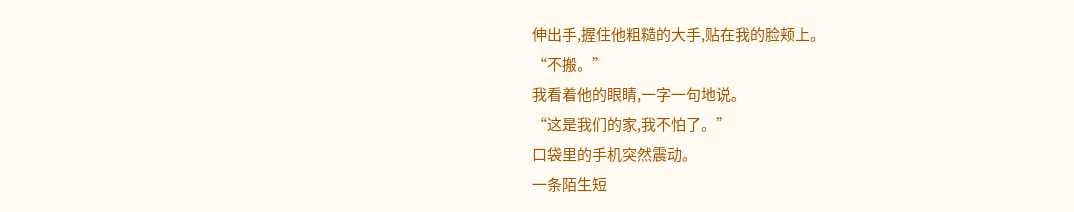伸出手,握住他粗糙的大手,贴在我的脸颊上。
“不搬。”
我看着他的眼睛,一字一句地说。
“这是我们的家,我不怕了。”
口袋里的手机突然震动。
一条陌生短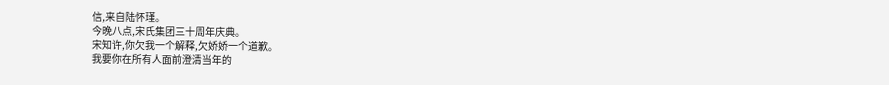信,来自陆怀瑾。
今晚八点,宋氏集团三十周年庆典。
宋知许,你欠我一个解释,欠娇娇一个道歉。
我要你在所有人面前澄清当年的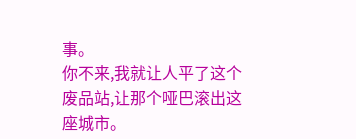事。
你不来,我就让人平了这个废品站,让那个哑巴滚出这座城市。